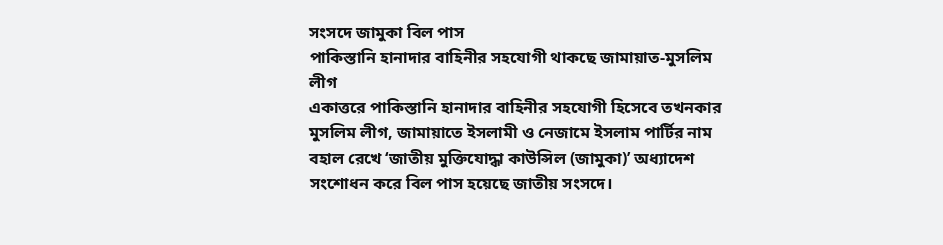সংসদে জামুকা বিল পাস
পাকিস্তানি হানাদার বাহিনীর সহযোগী থাকছে জামায়াত-মুসলিম লীগ
একাত্তরে পাকিস্তানি হানাদার বাহিনীর সহযোগী হিসেবে তখনকার মুসলিম লীগ, জামায়াতে ইসলামী ও নেজামে ইসলাম পার্টির নাম বহাল রেখে ‘জাতীয় মুক্তিযোদ্ধা কাউন্সিল (জামুকা)’ অধ্যাদেশ সংশোধন করে বিল পাস হয়েছে জাতীয় সংসদে।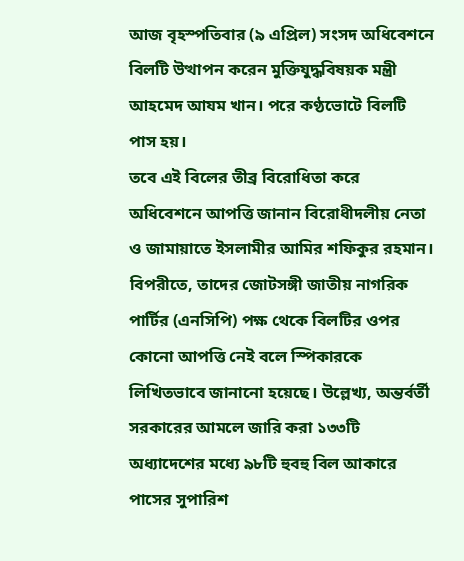আজ বৃহস্পতিবার (৯ এপ্রিল) সংসদ অধিবেশনে বিলটি উত্থাপন করেন মুক্তিযুদ্ধবিষয়ক মন্ত্রী আহমেদ আযম খান। পরে কণ্ঠভোটে বিলটি পাস হয়।
তবে এই বিলের তীব্র বিরোধিতা করে অধিবেশনে আপত্তি জানান বিরোধীদলীয় নেতা ও জামায়াতে ইসলামীর আমির শফিকুর রহমান। বিপরীতে, তাদের জোটসঙ্গী জাতীয় নাগরিক পার্টির (এনসিপি) পক্ষ থেকে বিলটির ওপর কোনো আপত্তি নেই বলে স্পিকারকে লিখিতভাবে জানানো হয়েছে। উল্লেখ্য, অন্তর্বর্তী সরকারের আমলে জারি করা ১৩৩টি অধ্যাদেশের মধ্যে ৯৮টি হুবহু বিল আকারে পাসের সুপারিশ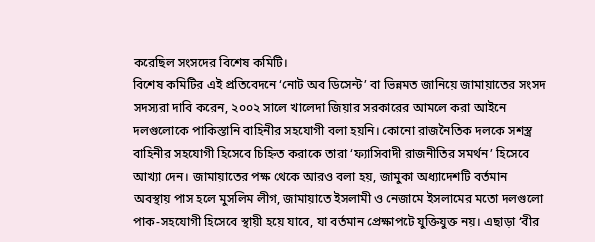করেছিল সংসদের বিশেষ কমিটি।
বিশেষ কমিটির এই প্রতিবেদনে ‘নোট অব ডিসেন্ট’ বা ভিন্নমত জানিয়ে জামায়াতের সংসদ সদস্যরা দাবি করেন, ২০০২ সালে খালেদা জিয়ার সরকারের আমলে করা আইনে দলগুলোকে পাকিস্তানি বাহিনীর সহযোগী বলা হয়নি। কোনো রাজনৈতিক দলকে সশস্ত্র বাহিনীর সহযোগী হিসেবে চিহ্নিত করাকে তারা ‘ফ্যাসিবাদী রাজনীতির সমর্থন’ হিসেবে আখ্যা দেন। জামায়াতের পক্ষ থেকে আরও বলা হয়, জামুকা অধ্যাদেশটি বর্তমান অবস্থায় পাস হলে মুসলিম লীগ, জামায়াতে ইসলামী ও নেজামে ইসলামের মতো দলগুলো পাক-সহযোগী হিসেবে স্থায়ী হয়ে যাবে, যা বর্তমান প্রেক্ষাপটে যুক্তিযুক্ত নয়। এছাড়া ‘বীর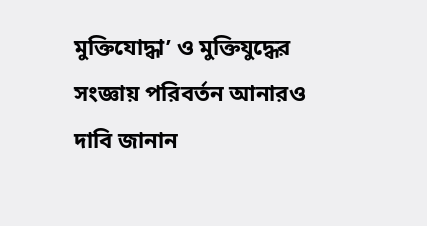মুক্তিযোদ্ধা’ ও মুক্তিযুদ্ধের সংজ্ঞায় পরিবর্তন আনারও দাবি জানান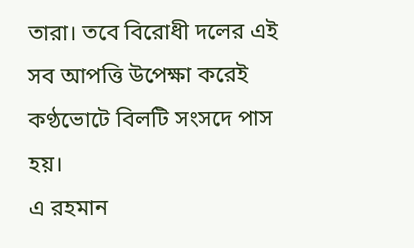তারা। তবে বিরোধী দলের এই সব আপত্তি উপেক্ষা করেই কণ্ঠভোটে বিলটি সংসদে পাস হয়।
এ রহমান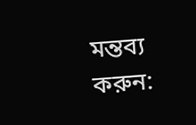মন্তব্য করুন: